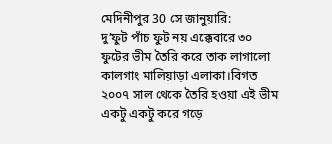মেদিনীপুর 30 সে জানুয়ারি:
দু’ফুট পাঁচ ফুট নয় এক্কেবারে ৩০ ফুটের ভীম তৈরি করে তাক লাগালো কালগাং মালিয়াড়া এলাকা।বিগত ২০০৭ সাল থেকে তৈরি হওয়া এই ভীম একটু একটু করে গড়ে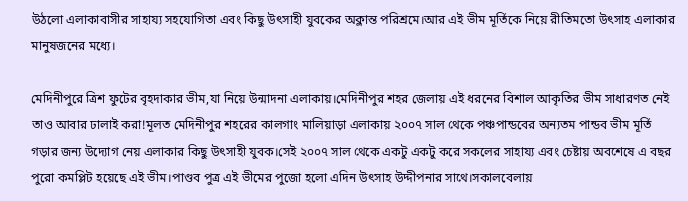উঠলো এলাকাবাসীর সাহায্য সহযোগিতা এবং কিছু উৎসাহী যুবকের অক্লান্ত পরিশ্রমে।আর এই ভীম মূর্তিকে নিয়ে রীতিমতো উৎসাহ এলাকার মানুষজনের মধ্যে।

মেদিনীপুরে ত্রিশ ফুটের বৃহদাকার ভীম,যা নিয়ে উন্মাদনা এলাকায়।মেদিনীপুর শহর জেলায় এই ধরনের বিশাল আকৃতির ভীম সাধারণত নেই তাও আবার ঢালাই করা!মূলত মেদিনীপুর শহরের কালগাং মালিয়াড়া এলাকায় ২০০৭ সাল থেকে পঞ্চপান্ডবের অন্যতম পান্ডব ভীম মূর্তি গড়ার জন্য উদ্যোগ নেয় এলাকার কিছু উৎসাহী যুবক।সেই ২০০৭ সাল থেকে একটু একটু করে সকলের সাহায্য এবং চেষ্টায় অবশেষে এ বছর পুরো কমপ্লিট হয়েছে এই ভীম।পাণ্ডব পুত্র এই ভীমের পুজো হলো এদিন উৎসাহ উদ্দীপনার সাথে।সকালবেলায়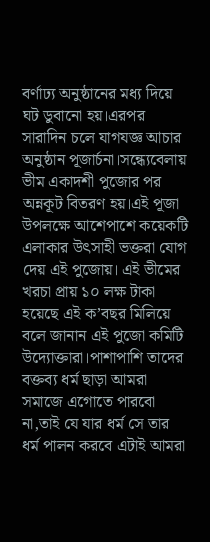বর্ণাঢ্য অনুষ্ঠানের মধ্য দিয়ে ঘট ডুবানো হয়।এরপর সারাদিন চলে যাগযজ্ঞ আচার অনুষ্ঠান পূজার্চনা।সন্ধ্যেবেলায় ভীম একাদশী পুজোর পর অন্নকূট বিতরণ হয়।এই পূজা উপলক্ষে আশেপাশে কয়েকটি এলাকার উৎসাহী ভক্তরা যোগ দেয় এই পুজোয়। এই ভীমের খরচা প্রায় ১০ লক্ষ টাকা হয়েছে এই ক’বছর মিলিয়ে বলে জানান এই পুজো কমিটি উদ্যোক্তারা।পাশাপাশি তাদের বক্তব্য ধর্ম ছাড়া আমরা সমাজে এগোতে পারবো না,তাই যে যার ধর্ম সে তার ধর্ম পালন করবে এটাই আমরা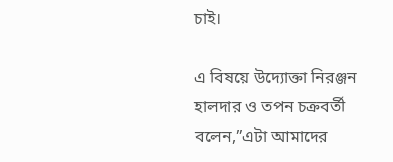চাই।

এ বিষয়ে উদ্যোক্তা নিরঞ্জন হালদার ও তপন চক্রবর্তী বলেন,”এটা আমাদের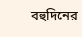বহুদিনের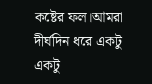কষ্টের ফল।আমরা দীর্ঘদিন ধরে একটু একটু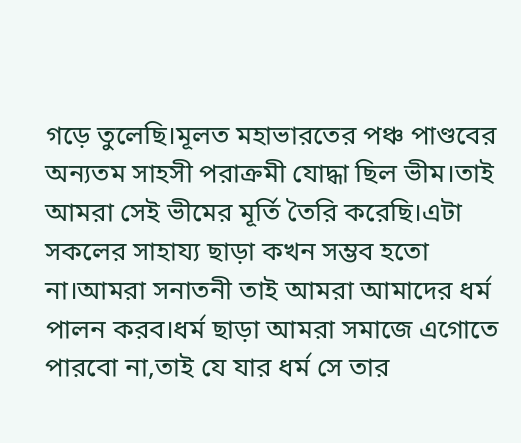গড়ে তুলেছি।মূলত মহাভারতের পঞ্চ পাণ্ডবের অন্যতম সাহসী পরাক্রমী যোদ্ধা ছিল ভীম।তাই আমরা সেই ভীমের মূর্তি তৈরি করেছি।এটা সকলের সাহায্য ছাড়া কখন সম্ভব হতো না।আমরা সনাতনী তাই আমরা আমাদের ধর্ম পালন করব।ধর্ম ছাড়া আমরা সমাজে এগোতে পারবো না,তাই যে যার ধর্ম সে তার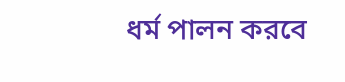ধর্ম পালন করবে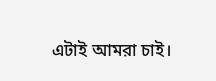এটাই আমরা চাই।